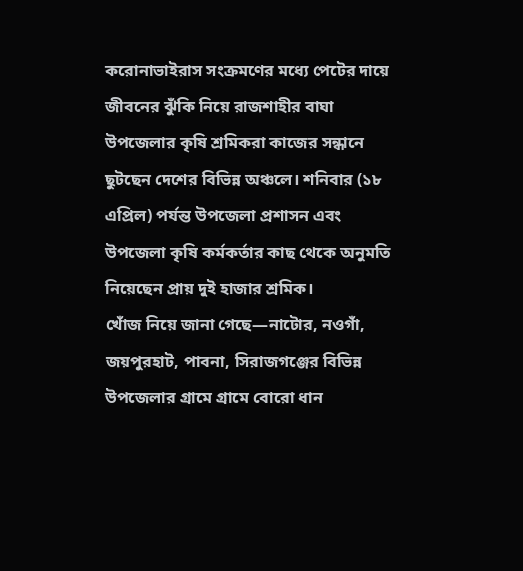করোনাভাইরাস সংক্রমণের মধ্যে পেটের দায়ে জীবনের ঝুঁকি নিয়ে রাজশাহীর বাঘা উপজেলার কৃষি শ্রমিকরা কাজের সন্ধানে ছুটছেন দেশের বিভিন্ন অঞ্চলে। শনিবার (১৮ এপ্রিল) পর্যন্ত উপজেলা প্রশাসন এবং উপজেলা কৃষি কর্মকর্তার কাছ থেকে অনুমতি নিয়েছেন প্রায় দুই হাজার শ্রমিক।
খোঁজ নিয়ে জানা গেছে—নাটোর, নওগাঁ, জয়পুরহাট, পাবনা, সিরাজগঞ্জের বিভিন্ন উপজেলার গ্রামে গ্রামে বোরো ধান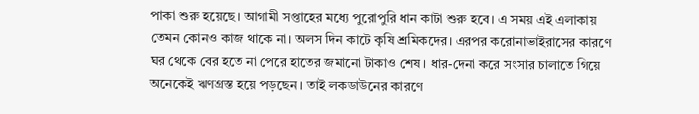পাকা শুরু হয়েছে। আগামী সপ্তাহের মধ্যে পুরোপুরি ধান কাটা শুরু হবে। এ সময় এই এলাকায় তেমন কোনও কাজ থাকে না। অলস দিন কাটে কৃষি শ্রমিকদের। এরপর করোনাভাইরাসের কারণে ঘর থেকে বের হতে না পেরে হাতের জমানো টাকাও শেষ। ধার-দেনা করে সংসার চালাতে গিয়ে অনেকেই ঋণগ্রস্ত হয়ে পড়ছেন। তাই লকডাউনের কারণে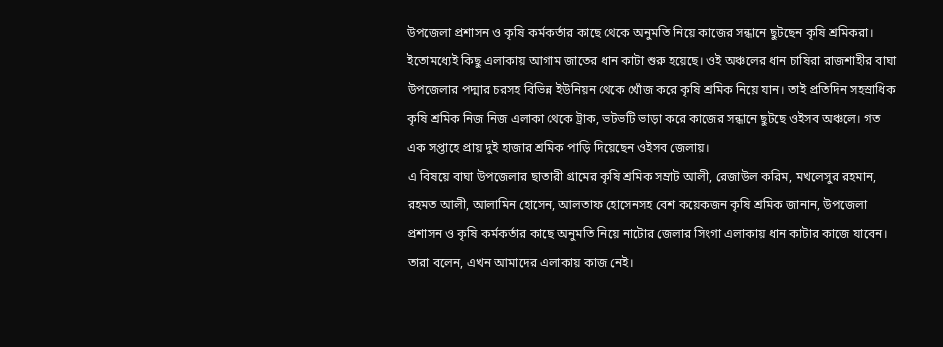উপজেলা প্রশাসন ও কৃষি কর্মকর্তার কাছে থেকে অনুমতি নিয়ে কাজের সন্ধানে ছুটছেন কৃষি শ্রমিকরা।
ইতোমধ্যেই কিছু এলাকায় আগাম জাতের ধান কাটা শুরু হয়েছে। ওই অঞ্চলের ধান চাষিরা রাজশাহীর বাঘা উপজেলার পদ্মার চরসহ বিভিন্ন ইউনিয়ন থেকে খোঁজ করে কৃষি শ্রমিক নিয়ে যান। তাই প্রতিদিন সহস্রাধিক কৃষি শ্রমিক নিজ নিজ এলাকা থেকে ট্রাক, ভটভটি ভাড়া করে কাজের সন্ধানে ছুটছে ওইসব অঞ্চলে। গত এক সপ্তাহে প্রায় দুই হাজার শ্রমিক পাড়ি দিয়েছেন ওইসব জেলায়।
এ বিষয়ে বাঘা উপজেলার ছাতারী গ্রামের কৃষি শ্রমিক সম্রাট আলী, রেজাউল করিম, মখলেসুর রহমান, রহমত আলী, আলামিন হোসেন, আলতাফ হোসেনসহ বেশ কয়েকজন কৃষি শ্রমিক জানান, উপজেলা প্রশাসন ও কৃষি কর্মকর্তার কাছে অনুমতি নিয়ে নাটোর জেলার সিংগা এলাকায় ধান কাটার কাজে যাবেন।
তারা বলেন, এখন আমাদের এলাকায় কাজ নেই।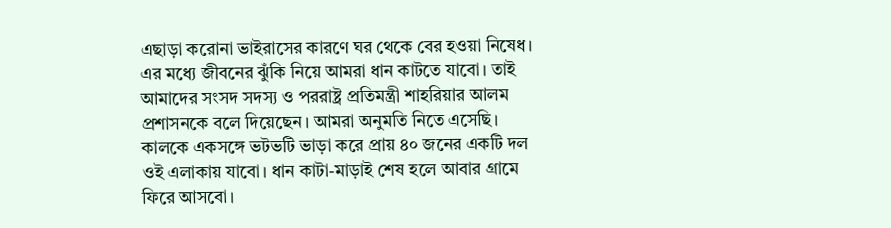এছাড়া করোনা ভাইরাসের কারণে ঘর থেকে বের হওয়া নিষেধ। এর মধ্যে জীবনের ঝুঁকি নিয়ে আমরা ধান কাটতে যাবো। তাই আমাদের সংসদ সদস্য ও পররাষ্ট্র প্রতিমন্ত্রী শাহরিয়ার আলম প্রশাসনকে বলে দিয়েছেন। আমরা অনুমতি নিতে এসেছি। কালকে একসঙ্গে ভটভটি ভাড়া করে প্রায় ৪০ জনের একটি দল ওই এলাকায় যাবো। ধান কাটা-মাড়াই শেষ হলে আবার গ্রামে ফিরে আসবো।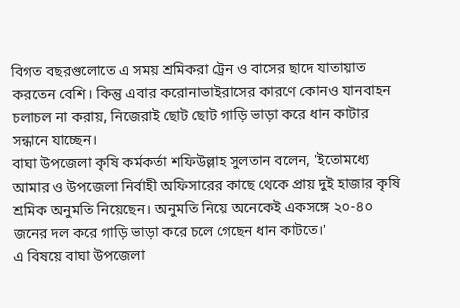বিগত বছরগুলোতে এ সময় শ্রমিকরা ট্রেন ও বাসের ছাদে যাতায়াত করতেন বেশি। কিন্তু এবার করোনাভাইরাসের কারণে কোনও যানবাহন চলাচল না করায়, নিজেরাই ছোট ছোট গাড়ি ভাড়া করে ধান কাটার সন্ধানে যাচ্ছেন।
বাঘা উপজেলা কৃষি কর্মকর্তা শফিউল্লাহ সুলতান বলেন, 'ইতোমধ্যে আমার ও উপজেলা নির্বাহী অফিসারের কাছে থেকে প্রায় দুই হাজার কৃষি শ্রমিক অনুমতি নিয়েছেন। অনুমতি নিয়ে অনেকেই একসঙ্গে ২০-৪০ জনের দল করে গাড়ি ভাড়া করে চলে গেছেন ধান কাটতে।'
এ বিষয়ে বাঘা উপজেলা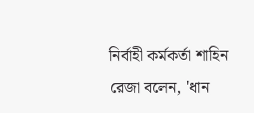নির্বাহী কর্মকর্তা শাহিন রেজা বলেন, 'ধান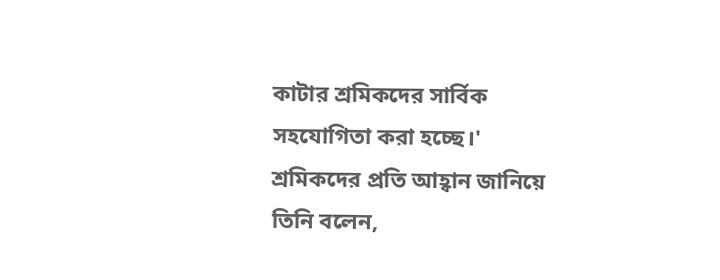কাটার শ্রমিকদের সার্বিক সহযোগিতা করা হচ্ছে।' শ্রমিকদের প্রতি আহ্বান জানিয়ে তিনি বলেন,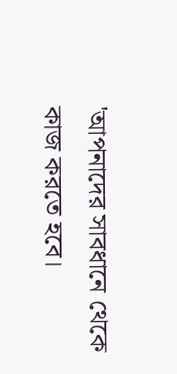'আপনাদের সাবধানে থেকে কাজ করতে হবে।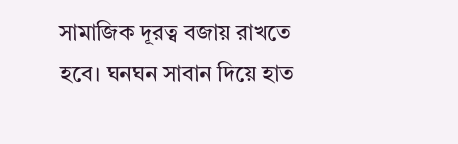সামাজিক দূরত্ব বজায় রাখতে হবে। ঘনঘন সাবান দিয়ে হাত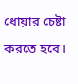ধোয়ার চেষ্টা করতে হবে।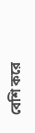বেশি করে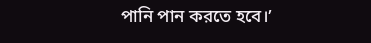পানি পান করতে হবে।’